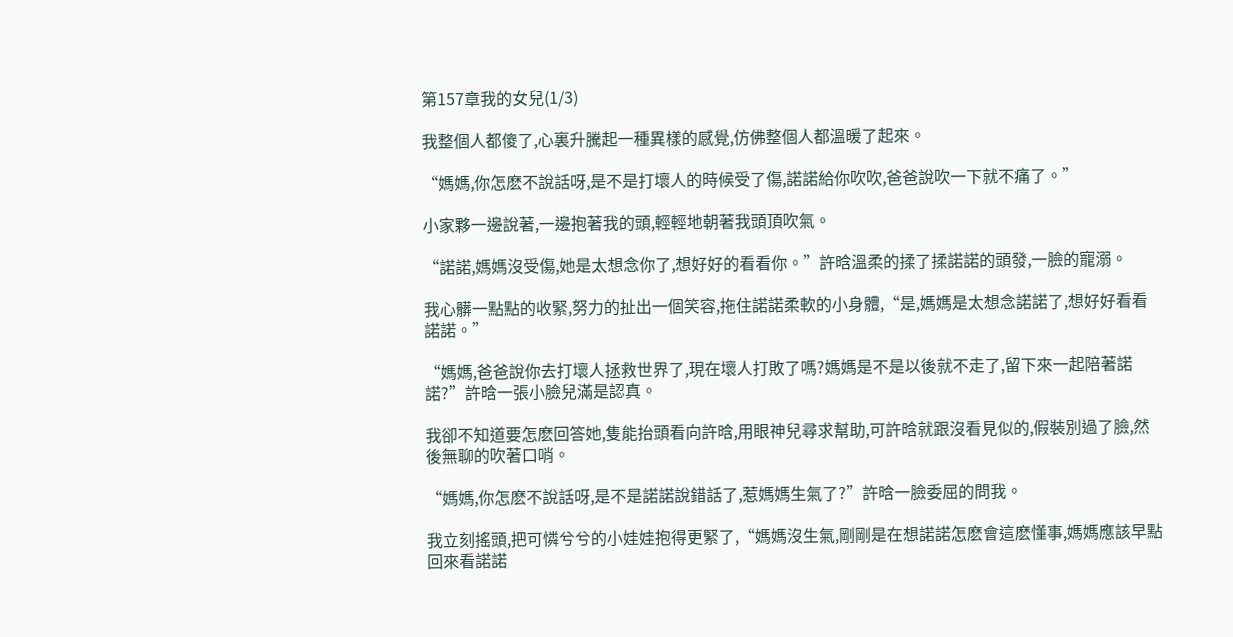第157章我的女兒(1/3)

我整個人都傻了,心裏升騰起一種異樣的感覺,仿佛整個人都溫暖了起來。

“媽媽,你怎麽不說話呀,是不是打壞人的時候受了傷,諾諾給你吹吹,爸爸說吹一下就不痛了。”

小家夥一邊說著,一邊抱著我的頭,輕輕地朝著我頭頂吹氣。

“諾諾,媽媽沒受傷,她是太想念你了,想好好的看看你。”許晗溫柔的揉了揉諾諾的頭發,一臉的寵溺。

我心髒一點點的收緊,努力的扯出一個笑容,拖住諾諾柔軟的小身體,“是,媽媽是太想念諾諾了,想好好看看諾諾。”

“媽媽,爸爸說你去打壞人拯救世界了,現在壞人打敗了嗎?媽媽是不是以後就不走了,留下來一起陪著諾諾?”許晗一張小臉兒滿是認真。

我卻不知道要怎麽回答她,隻能抬頭看向許晗,用眼神兒尋求幫助,可許晗就跟沒看見似的,假裝別過了臉,然後無聊的吹著口哨。

“媽媽,你怎麽不說話呀,是不是諾諾說錯話了,惹媽媽生氣了?”許晗一臉委屈的問我。

我立刻搖頭,把可憐兮兮的小娃娃抱得更緊了,“媽媽沒生氣,剛剛是在想諾諾怎麽會這麽懂事,媽媽應該早點回來看諾諾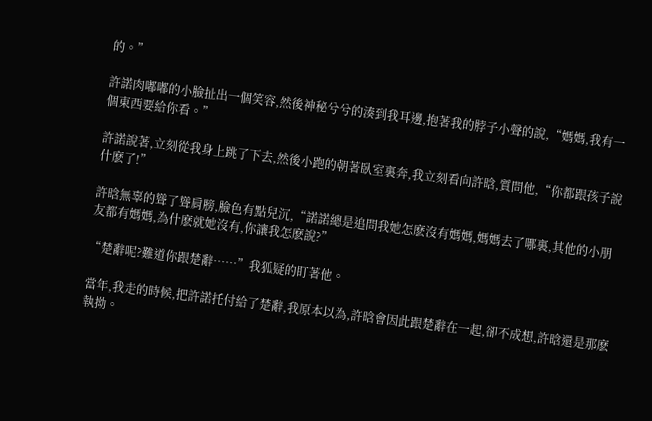的。”

許諾肉嘟嘟的小臉扯出一個笑容,然後神秘兮兮的湊到我耳邊,抱著我的脖子小聲的說,“媽媽,我有一個東西要給你看。”

許諾說著,立刻從我身上跳了下去,然後小跑的朝著臥室裏奔,我立刻看向許晗,質問他,“你都跟孩子說什麽了!”

許晗無辜的聳了聳肩膀,臉色有點兒沉,“諾諾總是追問我她怎麽沒有媽媽,媽媽去了哪裏,其他的小朋友都有媽媽,為什麽就她沒有,你讓我怎麽說?”

“楚辭呢?難道你跟楚辭……”我狐疑的盯著他。

當年,我走的時候,把許諾托付給了楚辭,我原本以為,許晗會因此跟楚辭在一起,卻不成想,許晗還是那麽執拗。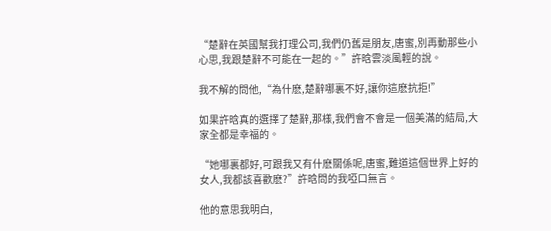“楚辭在英國幫我打理公司,我們仍舊是朋友,唐蜜,別再動那些小心思,我跟楚辭不可能在一起的。”許晗雲淡風輕的說。

我不解的問他,“為什麽,楚辭哪裏不好,讓你這麽抗拒!”

如果許晗真的選擇了楚辭,那樣,我們會不會是一個美滿的結局,大家全都是幸福的。

“她哪裏都好,可跟我又有什麽關係呢,唐蜜,難道這個世界上好的女人,我都該喜歡麽?”許晗問的我啞口無言。

他的意思我明白,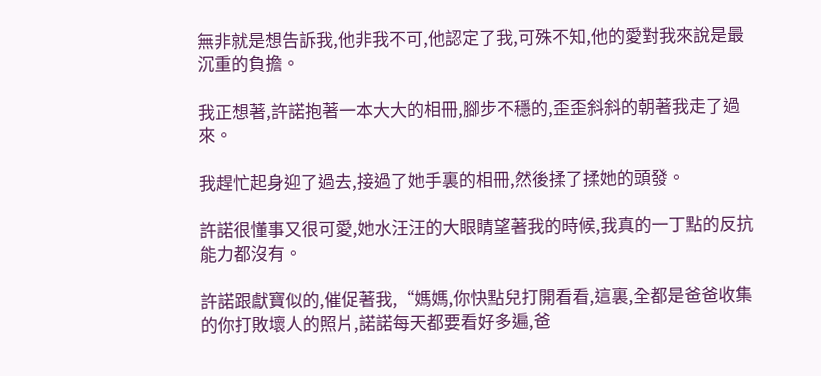無非就是想告訴我,他非我不可,他認定了我,可殊不知,他的愛對我來說是最沉重的負擔。

我正想著,許諾抱著一本大大的相冊,腳步不穩的,歪歪斜斜的朝著我走了過來。

我趕忙起身迎了過去,接過了她手裏的相冊,然後揉了揉她的頭發。

許諾很懂事又很可愛,她水汪汪的大眼睛望著我的時候,我真的一丁點的反抗能力都沒有。

許諾跟獻寶似的,催促著我,“媽媽,你快點兒打開看看,這裏,全都是爸爸收集的你打敗壞人的照片,諾諾每天都要看好多遍,爸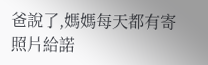爸說了,媽媽每天都有寄照片給諾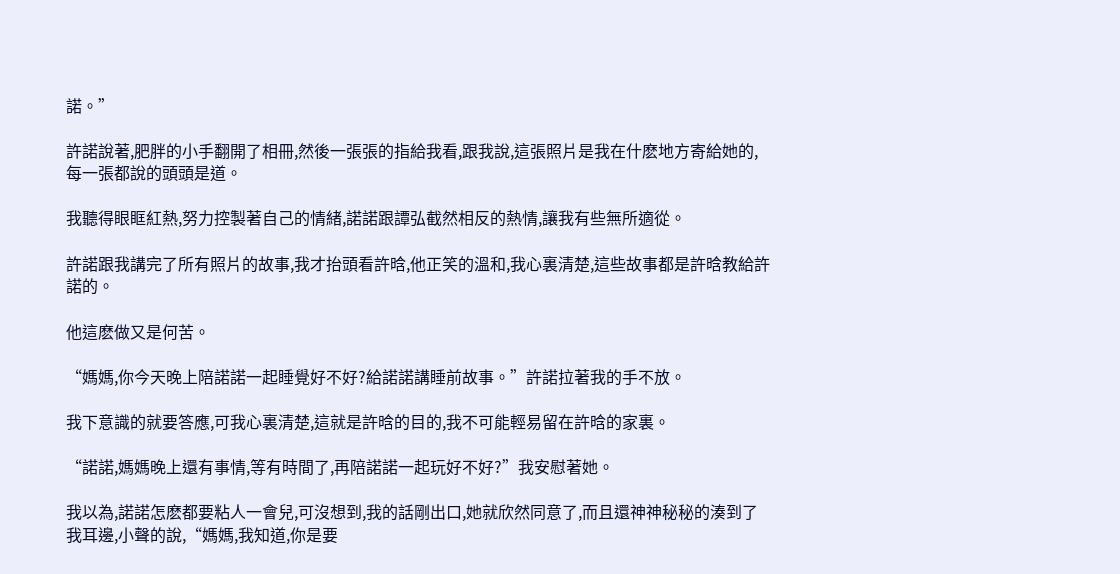諾。”

許諾說著,肥胖的小手翻開了相冊,然後一張張的指給我看,跟我說,這張照片是我在什麽地方寄給她的,每一張都說的頭頭是道。

我聽得眼眶紅熱,努力控製著自己的情緒,諾諾跟譚弘截然相反的熱情,讓我有些無所適從。

許諾跟我講完了所有照片的故事,我才抬頭看許晗,他正笑的溫和,我心裏清楚,這些故事都是許晗教給許諾的。

他這麽做又是何苦。

“媽媽,你今天晚上陪諾諾一起睡覺好不好?給諾諾講睡前故事。”許諾拉著我的手不放。

我下意識的就要答應,可我心裏清楚,這就是許晗的目的,我不可能輕易留在許晗的家裏。

“諾諾,媽媽晚上還有事情,等有時間了,再陪諾諾一起玩好不好?”我安慰著她。

我以為,諾諾怎麽都要粘人一會兒,可沒想到,我的話剛出口,她就欣然同意了,而且還神神秘秘的湊到了我耳邊,小聲的說,“媽媽,我知道,你是要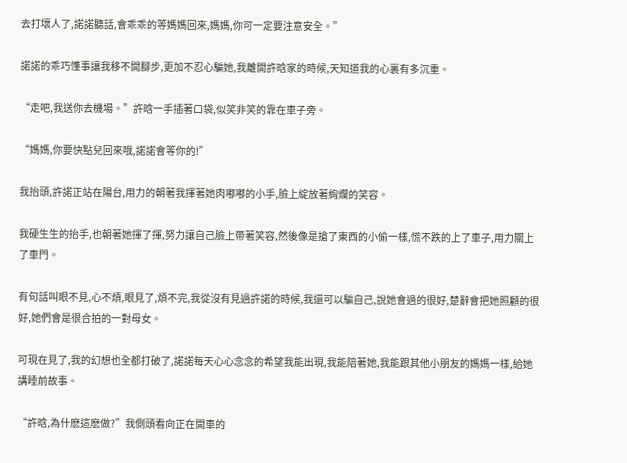去打壞人了,諾諾聽話,會乖乖的等媽媽回來,媽媽,你可一定要注意安全。”

諾諾的乖巧懂事讓我移不開腳步,更加不忍心騙她,我離開許晗家的時候,天知道我的心裏有多沉重。

“走吧,我送你去機場。”許晗一手插著口袋,似笑非笑的靠在車子旁。

“媽媽,你要快點兒回來哦,諾諾會等你的!”

我抬頭,許諾正站在陽台,用力的朝著我揮著她肉嘟嘟的小手,臉上綻放著絢爛的笑容。

我硬生生的抬手,也朝著她揮了揮,努力讓自己臉上帶著笑容,然後像是搶了東西的小偷一樣,慌不跌的上了車子,用力關上了車門。

有句話叫眼不見,心不煩,眼見了,煩不完,我從沒有見過許諾的時候,我還可以騙自己,說她會過的很好,楚辭會把她照顧的很好,她們會是很合拍的一對母女。

可現在見了,我的幻想也全都打破了,諾諾每天心心念念的希望我能出現,我能陪著她,我能跟其他小朋友的媽媽一樣,給她講睡前故事。

“許晗,為什麽這麽做?”我側頭看向正在開車的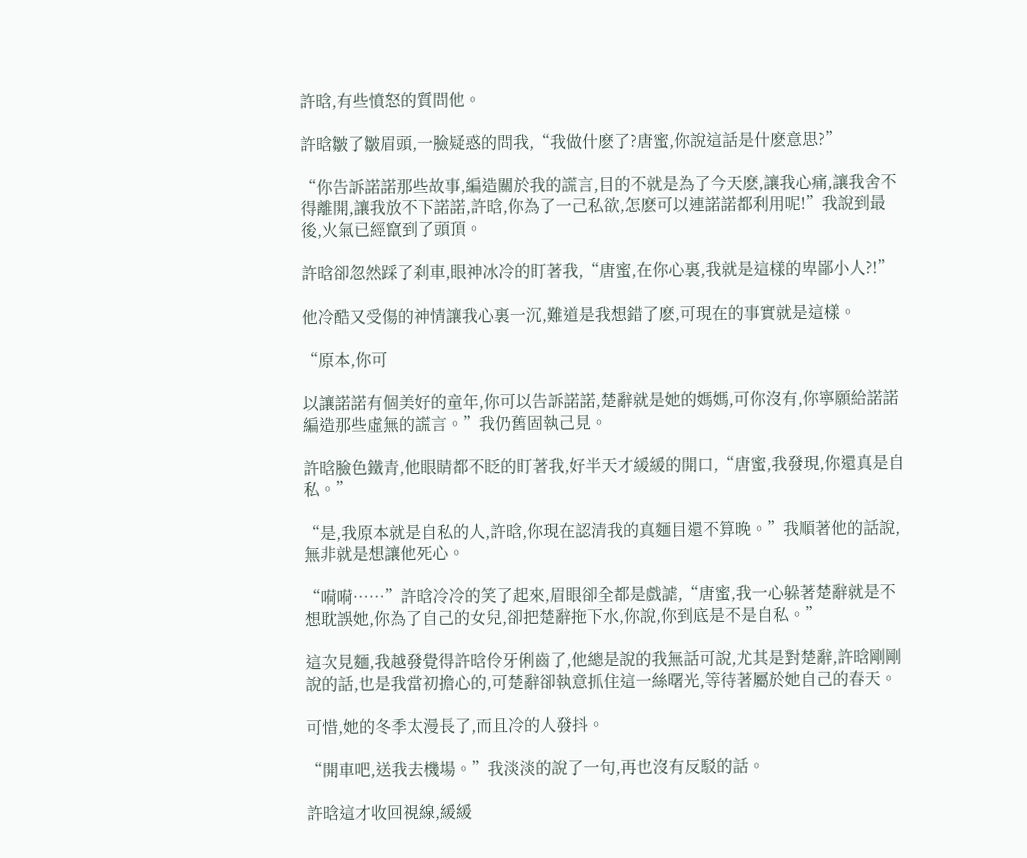許晗,有些憤怒的質問他。

許晗皺了皺眉頭,一臉疑惑的問我,“我做什麽了?唐蜜,你說這話是什麽意思?”

“你告訴諾諾那些故事,編造關於我的謊言,目的不就是為了今天麽,讓我心痛,讓我舍不得離開,讓我放不下諾諾,許晗,你為了一己私欲,怎麽可以連諾諾都利用呢!”我說到最後,火氣已經竄到了頭頂。

許晗卻忽然踩了刹車,眼神冰冷的盯著我,“唐蜜,在你心裏,我就是這樣的卑鄙小人?!”

他冷酷又受傷的神情讓我心裏一沉,難道是我想錯了麽,可現在的事實就是這樣。

“原本,你可

以讓諾諾有個美好的童年,你可以告訴諾諾,楚辭就是她的媽媽,可你沒有,你寧願給諾諾編造那些虛無的謊言。”我仍舊固執己見。

許晗臉色鐵青,他眼睛都不眨的盯著我,好半天才緩緩的開口,“唐蜜,我發現,你還真是自私。”

“是,我原本就是自私的人,許晗,你現在認清我的真麵目還不算晚。”我順著他的話說,無非就是想讓他死心。

“嗬嗬……”許晗冷冷的笑了起來,眉眼卻全都是戲謔,“唐蜜,我一心躲著楚辭就是不想耽誤她,你為了自己的女兒,卻把楚辭拖下水,你說,你到底是不是自私。”

這次見麵,我越發覺得許晗伶牙俐齒了,他總是說的我無話可說,尤其是對楚辭,許晗剛剛說的話,也是我當初擔心的,可楚辭卻執意抓住這一絲曙光,等待著屬於她自己的春天。

可惜,她的冬季太漫長了,而且冷的人發抖。

“開車吧,送我去機場。”我淡淡的說了一句,再也沒有反駁的話。

許晗這才收回視線,緩緩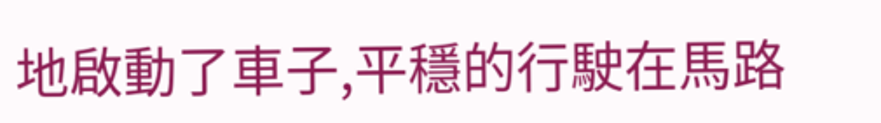地啟動了車子,平穩的行駛在馬路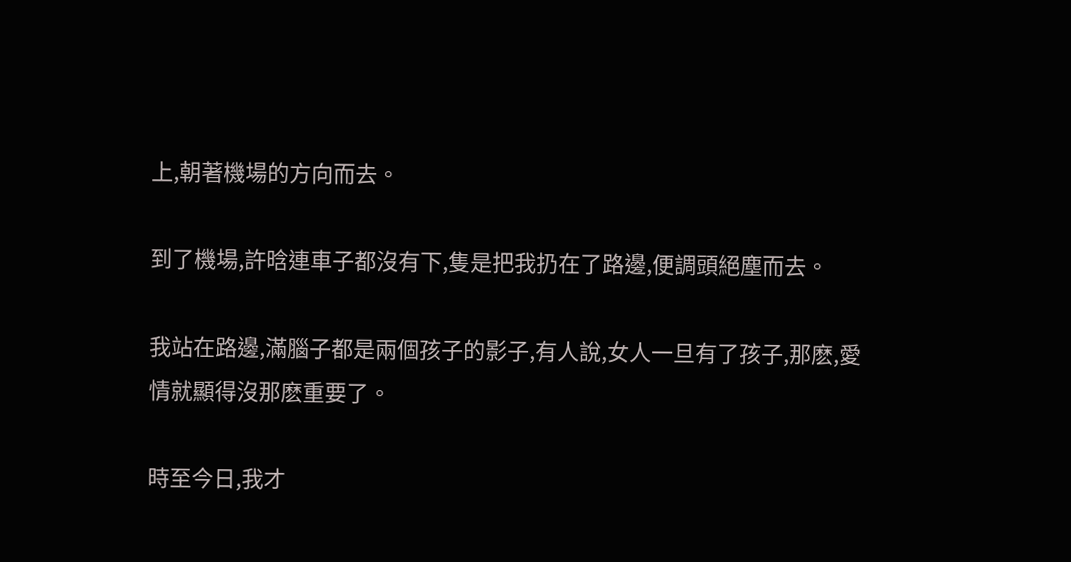上,朝著機場的方向而去。

到了機場,許晗連車子都沒有下,隻是把我扔在了路邊,便調頭絕塵而去。

我站在路邊,滿腦子都是兩個孩子的影子,有人說,女人一旦有了孩子,那麽,愛情就顯得沒那麽重要了。

時至今日,我才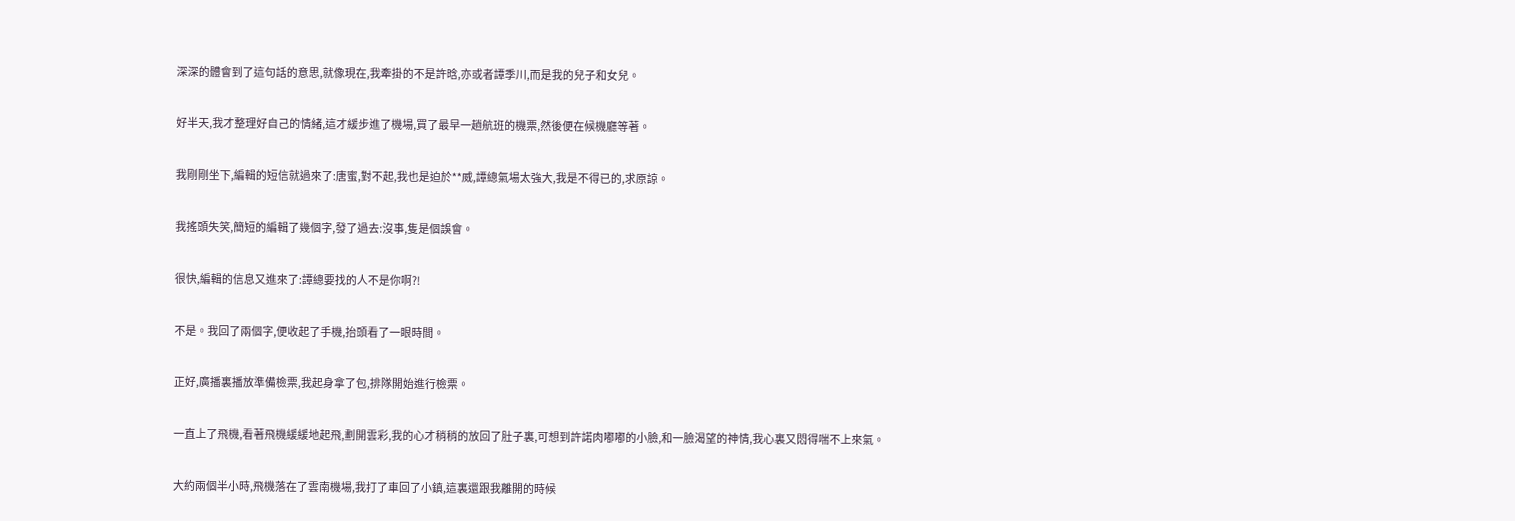深深的體會到了這句話的意思,就像現在,我牽掛的不是許晗,亦或者譚季川,而是我的兒子和女兒。

好半天,我才整理好自己的情緒,這才緩步進了機場,買了最早一趟航班的機票,然後便在候機廳等著。

我剛剛坐下,編輯的短信就過來了:唐蜜,對不起,我也是迫於**威,譚總氣場太強大,我是不得已的,求原諒。

我搖頭失笑,簡短的編輯了幾個字,發了過去:沒事,隻是個誤會。

很快,編輯的信息又進來了:譚總要找的人不是你啊?!

不是。我回了兩個字,便收起了手機,抬頭看了一眼時間。

正好,廣播裏播放準備檢票,我起身拿了包,排隊開始進行檢票。

一直上了飛機,看著飛機緩緩地起飛,劃開雲彩,我的心才稍稍的放回了肚子裏,可想到許諾肉嘟嘟的小臉,和一臉渴望的神情,我心裏又悶得喘不上來氣。

大約兩個半小時,飛機落在了雲南機場,我打了車回了小鎮,這裏還跟我離開的時候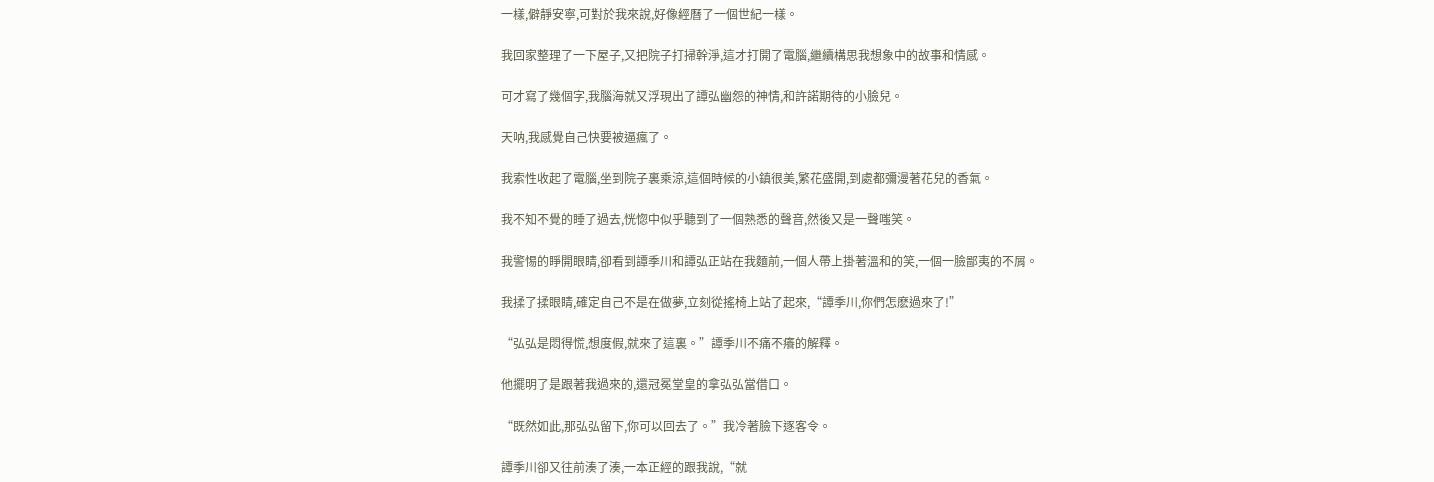一樣,僻靜安寧,可對於我來說,好像經曆了一個世紀一樣。

我回家整理了一下屋子,又把院子打掃幹淨,這才打開了電腦,繼續構思我想象中的故事和情感。

可才寫了幾個字,我腦海就又浮現出了譚弘幽怨的神情,和許諾期待的小臉兒。

天呐,我感覺自己快要被逼瘋了。

我索性收起了電腦,坐到院子裏乘涼,這個時候的小鎮很美,繁花盛開,到處都彌漫著花兒的香氣。

我不知不覺的睡了過去,恍惚中似乎聽到了一個熟悉的聲音,然後又是一聲嗤笑。

我警惕的睜開眼睛,卻看到譚季川和譚弘正站在我麵前,一個人帶上掛著溫和的笑,一個一臉鄙夷的不屑。

我揉了揉眼睛,確定自己不是在做夢,立刻從搖椅上站了起來,“譚季川,你們怎麽過來了!”

“弘弘是悶得慌,想度假,就來了這裏。”譚季川不痛不癢的解釋。

他擺明了是跟著我過來的,還冠冕堂皇的拿弘弘當借口。

“既然如此,那弘弘留下,你可以回去了。”我冷著臉下逐客令。

譚季川卻又往前湊了湊,一本正經的跟我說,“就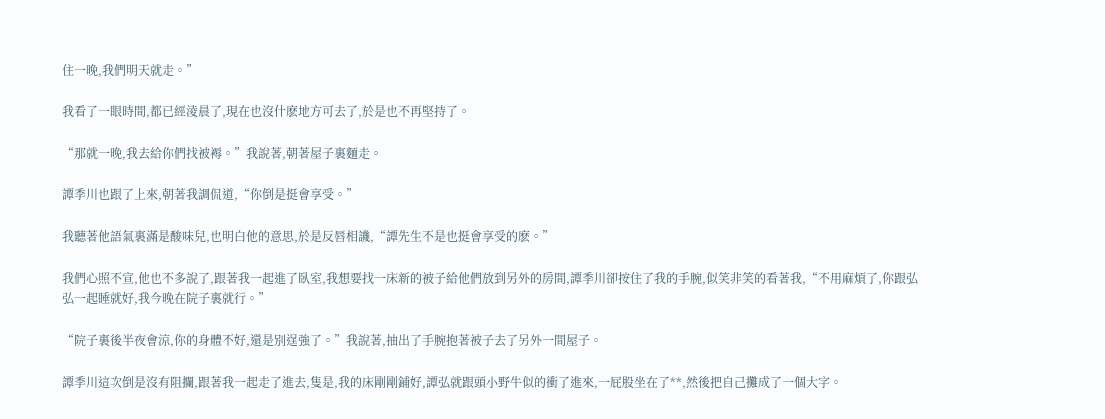住一晚,我們明天就走。”

我看了一眼時間,都已經淩晨了,現在也沒什麽地方可去了,於是也不再堅持了。

“那就一晚,我去給你們找被褥。”我說著,朝著屋子裏麵走。

譚季川也跟了上來,朝著我調侃道,“你倒是挺會享受。”

我聽著他語氣裏滿是酸味兒,也明白他的意思,於是反唇相譏,“譚先生不是也挺會享受的麽。”

我們心照不宣,他也不多說了,跟著我一起進了臥室,我想要找一床新的被子給他們放到另外的房間,譚季川卻按住了我的手腕,似笑非笑的看著我,“不用麻煩了,你跟弘弘一起睡就好,我今晚在院子裏就行。”

“院子裏後半夜會涼,你的身體不好,還是別逞強了。”我說著,抽出了手腕抱著被子去了另外一間屋子。

譚季川這次倒是沒有阻攔,跟著我一起走了進去,隻是,我的床剛剛鋪好,譚弘就跟頭小野牛似的衝了進來,一屁股坐在了**,然後把自己攤成了一個大字。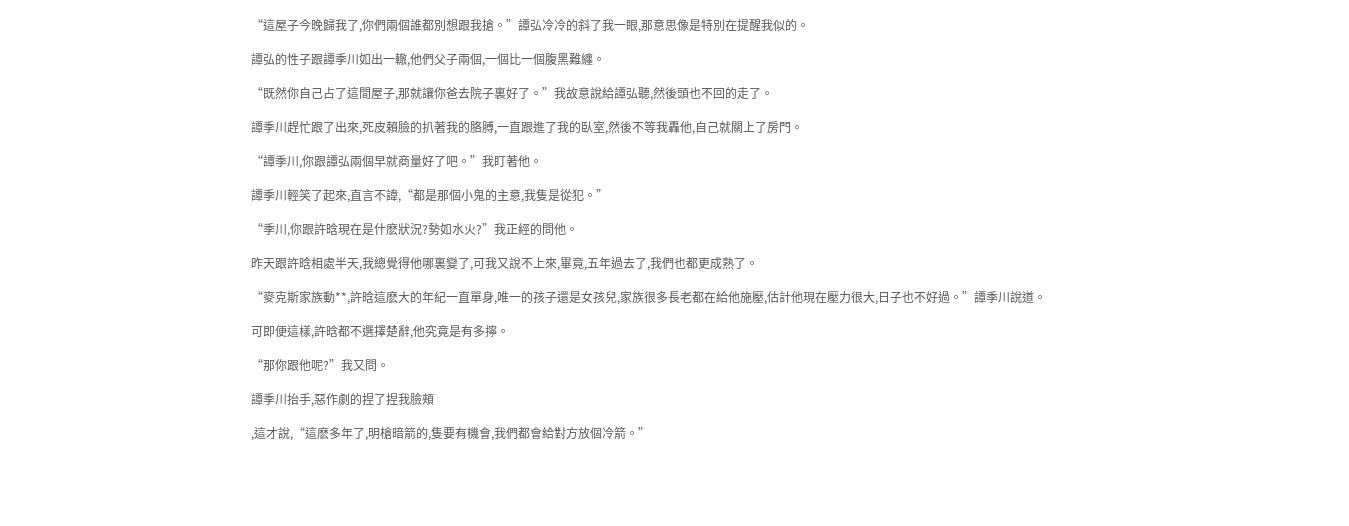“這屋子今晚歸我了,你們兩個誰都別想跟我搶。”譚弘冷冷的斜了我一眼,那意思像是特別在提醒我似的。

譚弘的性子跟譚季川如出一轍,他們父子兩個,一個比一個腹黑難纏。

“既然你自己占了這間屋子,那就讓你爸去院子裏好了。”我故意說給譚弘聽,然後頭也不回的走了。

譚季川趕忙跟了出來,死皮賴臉的扒著我的胳膊,一直跟進了我的臥室,然後不等我轟他,自己就關上了房門。

“譚季川,你跟譚弘兩個早就商量好了吧。”我盯著他。

譚季川輕笑了起來,直言不諱,“都是那個小鬼的主意,我隻是從犯。”

“季川,你跟許晗現在是什麽狀況?勢如水火?”我正經的問他。

昨天跟許晗相處半天,我總覺得他哪裏變了,可我又說不上來,畢竟,五年過去了,我們也都更成熟了。

“麥克斯家族動**,許晗這麽大的年紀一直單身,唯一的孩子還是女孩兒,家族很多長老都在給他施壓,估計他現在壓力很大,日子也不好過。”譚季川說道。

可即便這樣,許晗都不選擇楚辭,他究竟是有多擰。

“那你跟他呢?”我又問。

譚季川抬手,惡作劇的捏了捏我臉頰

,這才說,“這麽多年了,明槍暗箭的,隻要有機會,我們都會給對方放個冷箭。”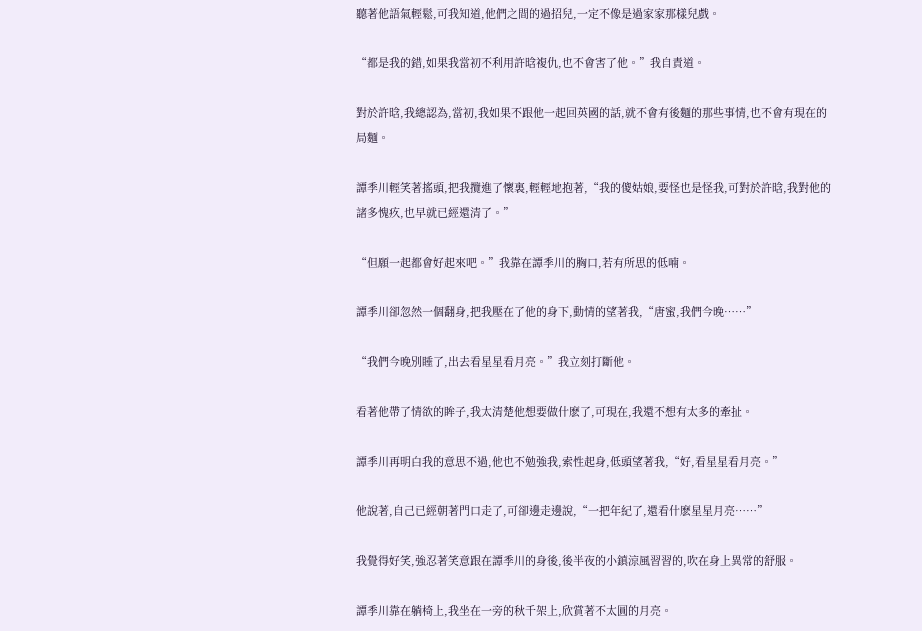聽著他語氣輕鬆,可我知道,他們之間的過招兒,一定不像是過家家那樣兒戲。

“都是我的錯,如果我當初不利用許晗複仇,也不會害了他。”我自責道。

對於許晗,我總認為,當初,我如果不跟他一起回英國的話,就不會有後麵的那些事情,也不會有現在的局麵。

譚季川輕笑著搖頭,把我攬進了懷裏,輕輕地抱著,“我的傻姑娘,要怪也是怪我,可對於許晗,我對他的諸多愧疚,也早就已經還清了。”

“但願一起都會好起來吧。”我靠在譚季川的胸口,若有所思的低喃。

譚季川卻忽然一個翻身,把我壓在了他的身下,動情的望著我,“唐蜜,我們今晚……”

“我們今晚別睡了,出去看星星看月亮。”我立刻打斷他。

看著他帶了情欲的眸子,我太清楚他想要做什麽了,可現在,我還不想有太多的牽扯。

譚季川再明白我的意思不過,他也不勉強我,索性起身,低頭望著我,“好,看星星看月亮。”

他說著,自己已經朝著門口走了,可卻邊走邊說,“一把年紀了,還看什麽星星月亮……”

我覺得好笑,強忍著笑意跟在譚季川的身後,後半夜的小鎮涼風習習的,吹在身上異常的舒服。

譚季川靠在躺椅上,我坐在一旁的秋千架上,欣賞著不太圓的月亮。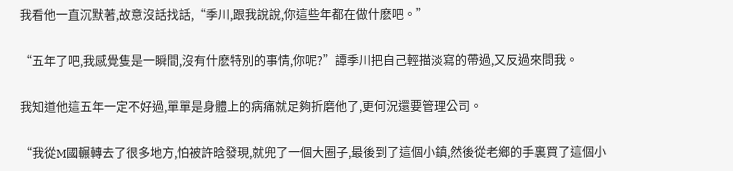我看他一直沉默著,故意沒話找話,“季川,跟我說說,你這些年都在做什麽吧。”

“五年了吧,我感覺隻是一瞬間,沒有什麽特別的事情,你呢?”譚季川把自己輕描淡寫的帶過,又反過來問我。

我知道他這五年一定不好過,單單是身體上的病痛就足夠折磨他了,更何況還要管理公司。

“我從M國輾轉去了很多地方,怕被許晗發現,就兜了一個大圈子,最後到了這個小鎮,然後從老鄉的手裏買了這個小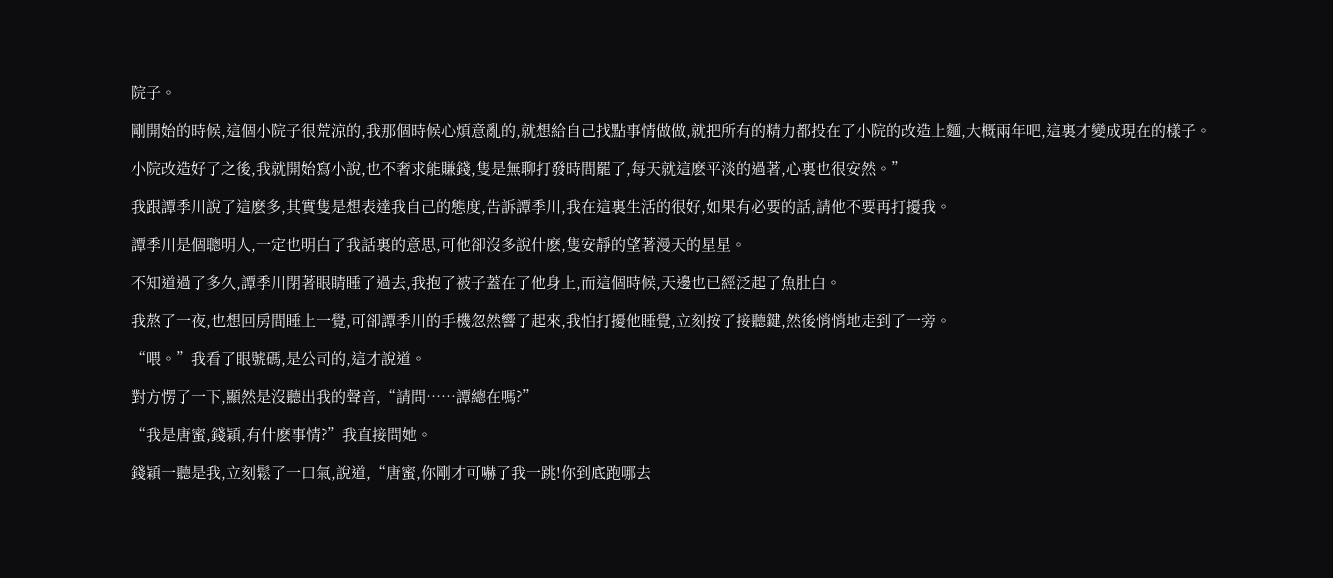院子。

剛開始的時候,這個小院子很荒涼的,我那個時候心煩意亂的,就想給自己找點事情做做,就把所有的精力都投在了小院的改造上麵,大概兩年吧,這裏才變成現在的樣子。

小院改造好了之後,我就開始寫小說,也不奢求能賺錢,隻是無聊打發時間罷了,每天就這麽平淡的過著,心裏也很安然。”

我跟譚季川說了這麽多,其實隻是想表達我自己的態度,告訴譚季川,我在這裏生活的很好,如果有必要的話,請他不要再打擾我。

譚季川是個聰明人,一定也明白了我話裏的意思,可他卻沒多說什麽,隻安靜的望著漫天的星星。

不知道過了多久,譚季川閉著眼睛睡了過去,我抱了被子蓋在了他身上,而這個時候,天邊也已經泛起了魚肚白。

我熬了一夜,也想回房間睡上一覺,可卻譚季川的手機忽然響了起來,我怕打擾他睡覺,立刻按了接聽鍵,然後悄悄地走到了一旁。

“喂。”我看了眼號碼,是公司的,這才說道。

對方愣了一下,顯然是沒聽出我的聲音,“請問……譚總在嗎?”

“我是唐蜜,錢穎,有什麽事情?”我直接問她。

錢穎一聽是我,立刻鬆了一口氣,說道,“唐蜜,你剛才可嚇了我一跳!你到底跑哪去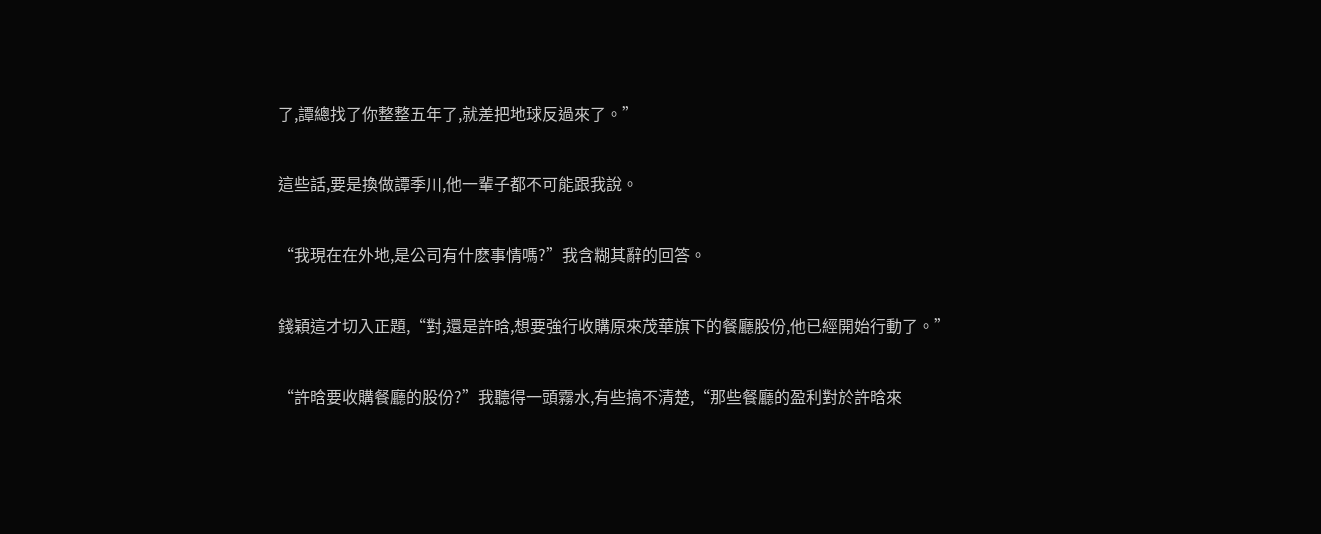了,譚總找了你整整五年了,就差把地球反過來了。”

這些話,要是換做譚季川,他一輩子都不可能跟我說。

“我現在在外地,是公司有什麽事情嗎?”我含糊其辭的回答。

錢穎這才切入正題,“對,還是許晗,想要強行收購原來茂華旗下的餐廳股份,他已經開始行動了。”

“許晗要收購餐廳的股份?”我聽得一頭霧水,有些搞不清楚,“那些餐廳的盈利對於許晗來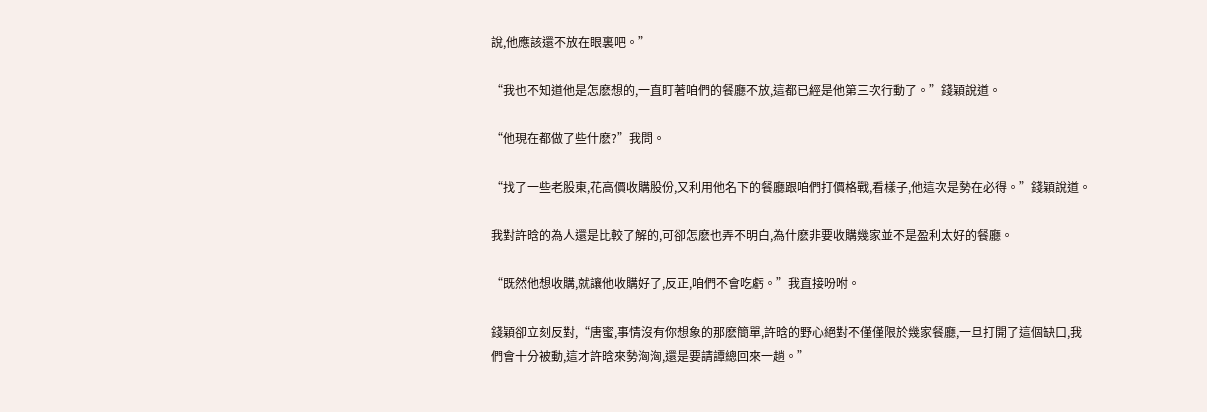說,他應該還不放在眼裏吧。”

“我也不知道他是怎麽想的,一直盯著咱們的餐廳不放,這都已經是他第三次行動了。”錢穎說道。

“他現在都做了些什麽?”我問。

“找了一些老股東,花高價收購股份,又利用他名下的餐廳跟咱們打價格戰,看樣子,他這次是勢在必得。”錢穎說道。

我對許晗的為人還是比較了解的,可卻怎麽也弄不明白,為什麽非要收購幾家並不是盈利太好的餐廳。

“既然他想收購,就讓他收購好了,反正,咱們不會吃虧。”我直接吩咐。

錢穎卻立刻反對,“唐蜜,事情沒有你想象的那麽簡單,許晗的野心絕對不僅僅限於幾家餐廳,一旦打開了這個缺口,我們會十分被動,這才許晗來勢洶洶,還是要請譚總回來一趟。”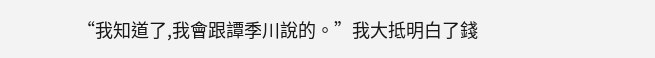“我知道了,我會跟譚季川說的。”我大抵明白了錢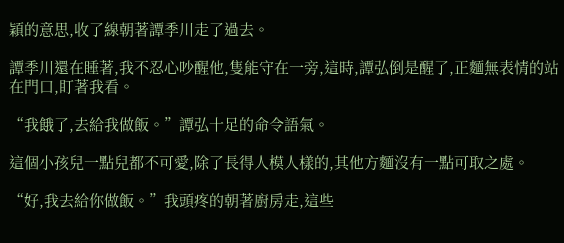穎的意思,收了線朝著譚季川走了過去。

譚季川還在睡著,我不忍心吵醒他,隻能守在一旁,這時,譚弘倒是醒了,正麵無表情的站在門口,盯著我看。

“我餓了,去給我做飯。”譚弘十足的命令語氣。

這個小孩兒一點兒都不可愛,除了長得人模人樣的,其他方麵沒有一點可取之處。

“好,我去給你做飯。”我頭疼的朝著廚房走,這些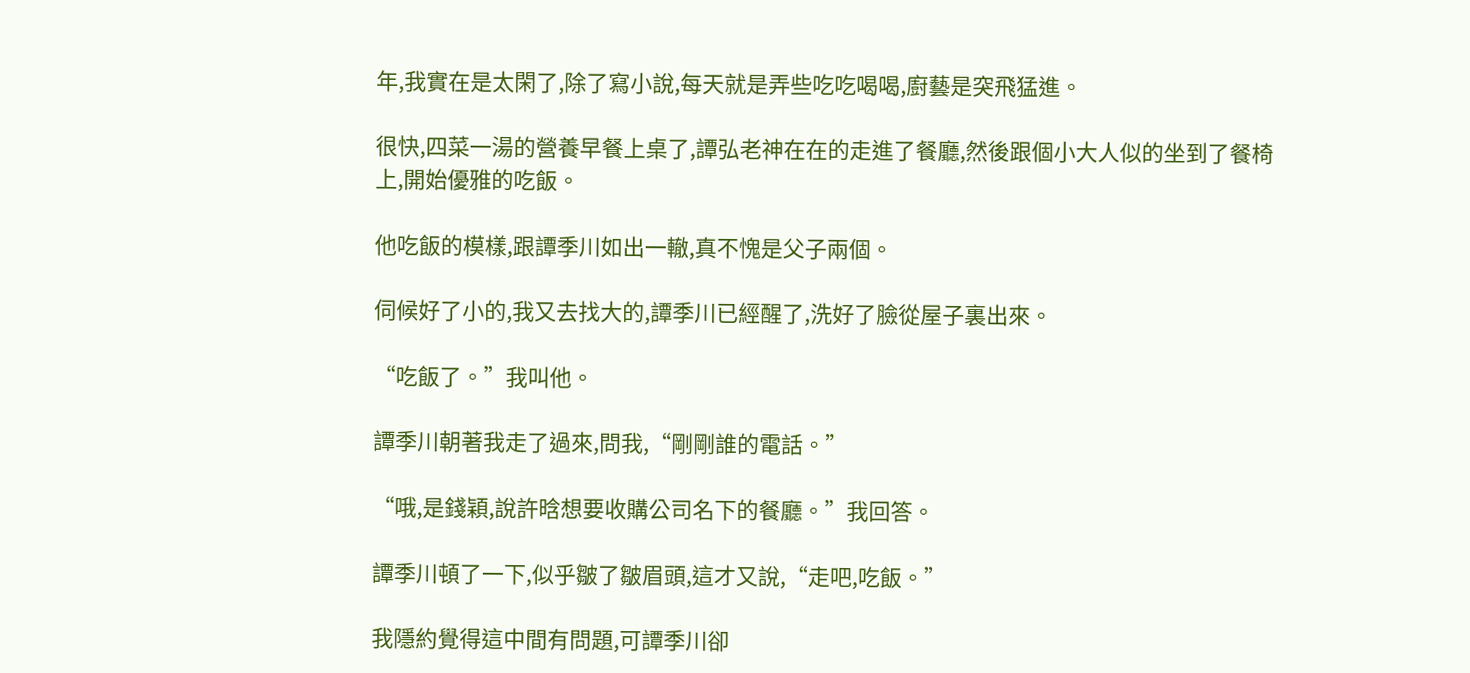年,我實在是太閑了,除了寫小說,每天就是弄些吃吃喝喝,廚藝是突飛猛進。

很快,四菜一湯的營養早餐上桌了,譚弘老神在在的走進了餐廳,然後跟個小大人似的坐到了餐椅上,開始優雅的吃飯。

他吃飯的模樣,跟譚季川如出一轍,真不愧是父子兩個。

伺候好了小的,我又去找大的,譚季川已經醒了,洗好了臉從屋子裏出來。

“吃飯了。”我叫他。

譚季川朝著我走了過來,問我,“剛剛誰的電話。”

“哦,是錢穎,說許晗想要收購公司名下的餐廳。”我回答。

譚季川頓了一下,似乎皺了皺眉頭,這才又說,“走吧,吃飯。”

我隱約覺得這中間有問題,可譚季川卻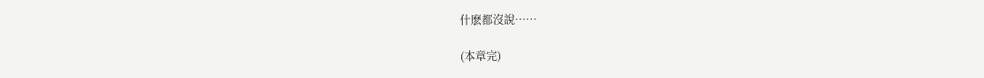什麽都沒說……

(本章完)